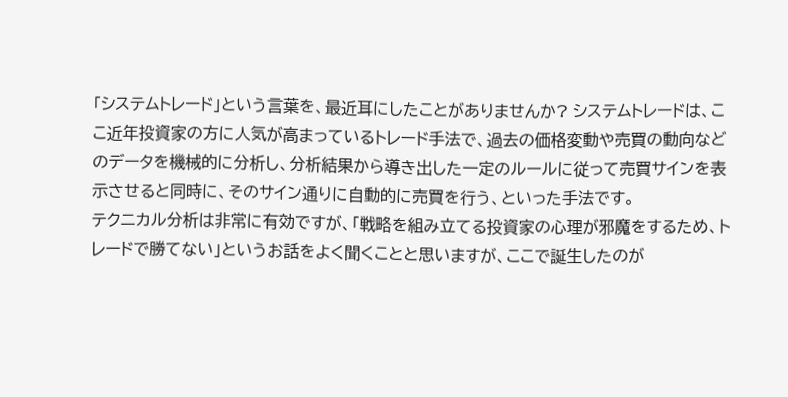「システムトレード」という言葉を、最近耳にしたことがありませんか? システムトレードは、ここ近年投資家の方に人気が高まっているトレード手法で、過去の価格変動や売買の動向などのデータを機械的に分析し、分析結果から導き出した一定のルールに従って売買サインを表示させると同時に、そのサイン通りに自動的に売買を行う、といった手法です。
テクニカル分析は非常に有効ですが、「戦略を組み立てる投資家の心理が邪魔をするため、トレードで勝てない」というお話をよく聞くことと思いますが、ここで誕生したのが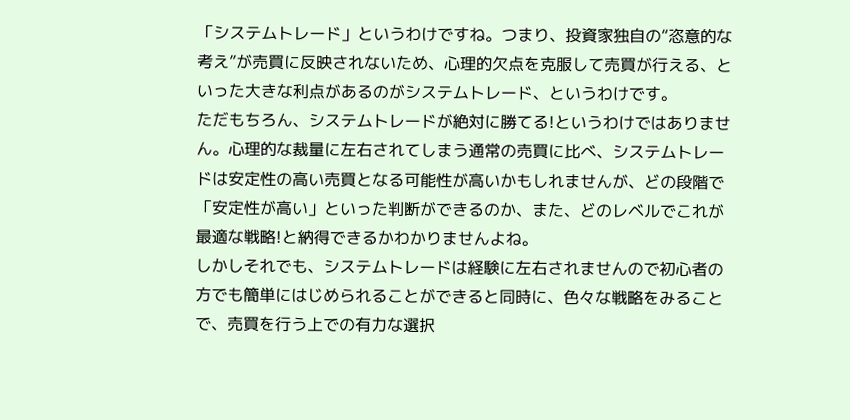「システムトレード」というわけですね。つまり、投資家独自の“恣意的な考え”が売買に反映されないため、心理的欠点を克服して売買が行える、といった大きな利点があるのがシステムトレード、というわけです。
ただもちろん、システムトレードが絶対に勝てる!というわけではありません。心理的な裁量に左右されてしまう通常の売買に比べ、システムトレードは安定性の高い売買となる可能性が高いかもしれませんが、どの段階で「安定性が高い」といった判断ができるのか、また、どのレベルでこれが最適な戦略!と納得できるかわかりませんよね。
しかしそれでも、システムトレードは経験に左右されませんので初心者の方でも簡単にはじめられることができると同時に、色々な戦略をみることで、売買を行う上での有力な選択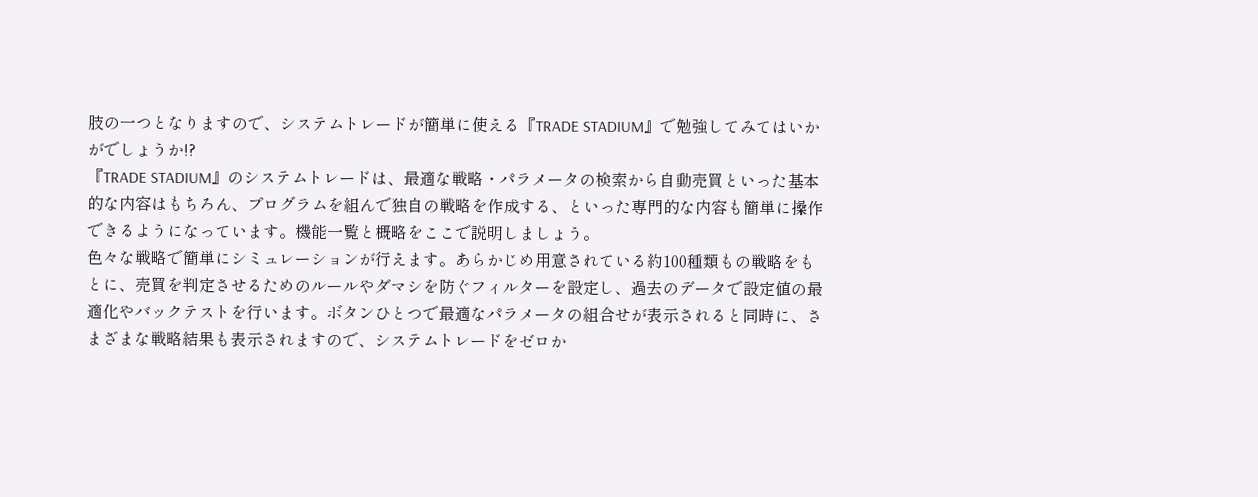肢の一つとなりますので、システムトレードが簡単に使える『TRADE STADIUM』で勉強してみてはいかがでしょうか!?
『TRADE STADIUM』のシステムトレードは、最適な戦略・パラメータの検索から自動売買といった基本的な内容はもちろん、プログラムを組んで独自の戦略を作成する、といった専門的な内容も簡単に操作できるようになっています。機能一覧と概略をここで説明しましょう。
色々な戦略で簡単にシミュレーションが行えます。あらかじめ用意されている約100種類もの戦略をもとに、売買を判定させるためのルールやダマシを防ぐフィルターを設定し、過去のデータで設定値の最適化やバックテストを行います。ボタンひとつで最適なパラメータの組合せが表示されると同時に、さまざまな戦略結果も表示されますので、システムトレードをゼロか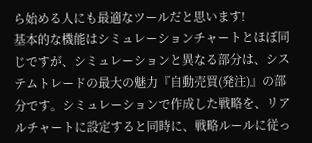ら始める人にも最適なツールだと思います!
基本的な機能はシミュレーションチャートとほぼ同じですが、シミュレーションと異なる部分は、システムトレードの最大の魅力『自動売買(発注)』の部分です。シミュレーションで作成した戦略を、リアルチャートに設定すると同時に、戦略ルールに従っ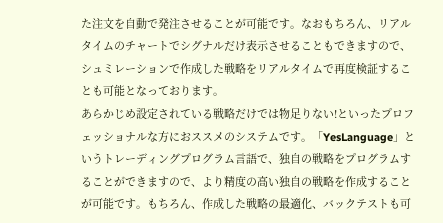た注文を自動で発注させることが可能です。なおもちろん、リアルタイムのチャートでシグナルだけ表示させることもできますので、シュミレーションで作成した戦略をリアルタイムで再度検証することも可能となっております。
あらかじめ設定されている戦略だけでは物足りない!といったプロフェッショナルな方におススメのシステムです。「YesLanguage」というトレーディングプログラム言語で、独自の戦略をプログラムすることができますので、より精度の高い独自の戦略を作成することが可能です。もちろん、作成した戦略の最適化、バックテストも可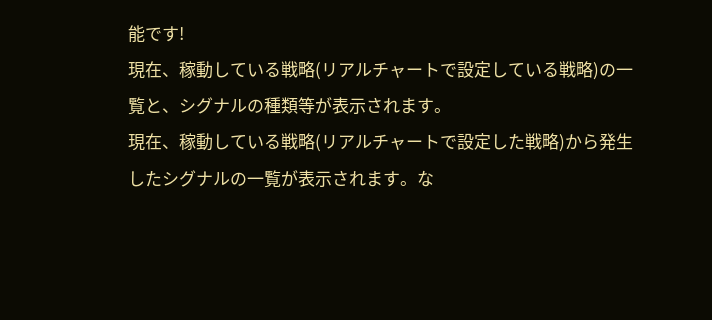能です!
現在、稼動している戦略(リアルチャートで設定している戦略)の一覧と、シグナルの種類等が表示されます。
現在、稼動している戦略(リアルチャートで設定した戦略)から発生したシグナルの一覧が表示されます。な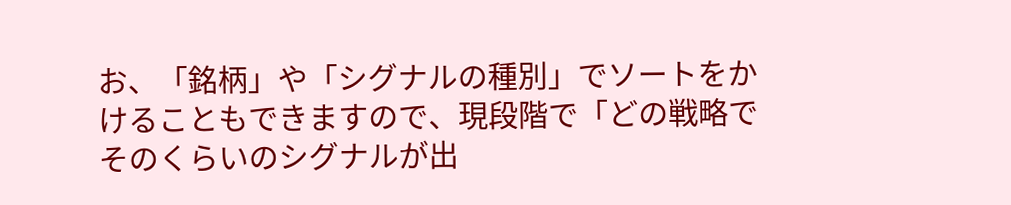お、「銘柄」や「シグナルの種別」でソートをかけることもできますので、現段階で「どの戦略でそのくらいのシグナルが出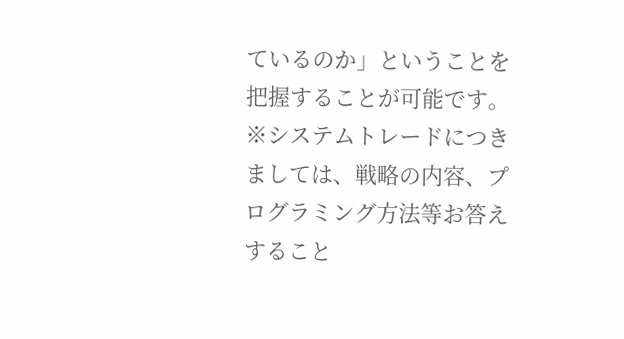ているのか」ということを把握することが可能です。
※システムトレードにつきましては、戦略の内容、プログラミング方法等お答えすること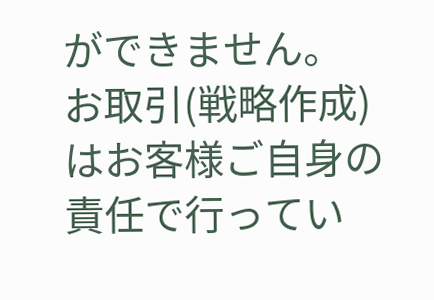ができません。
お取引(戦略作成)はお客様ご自身の責任で行ってい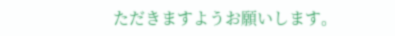ただきますようお願いします。